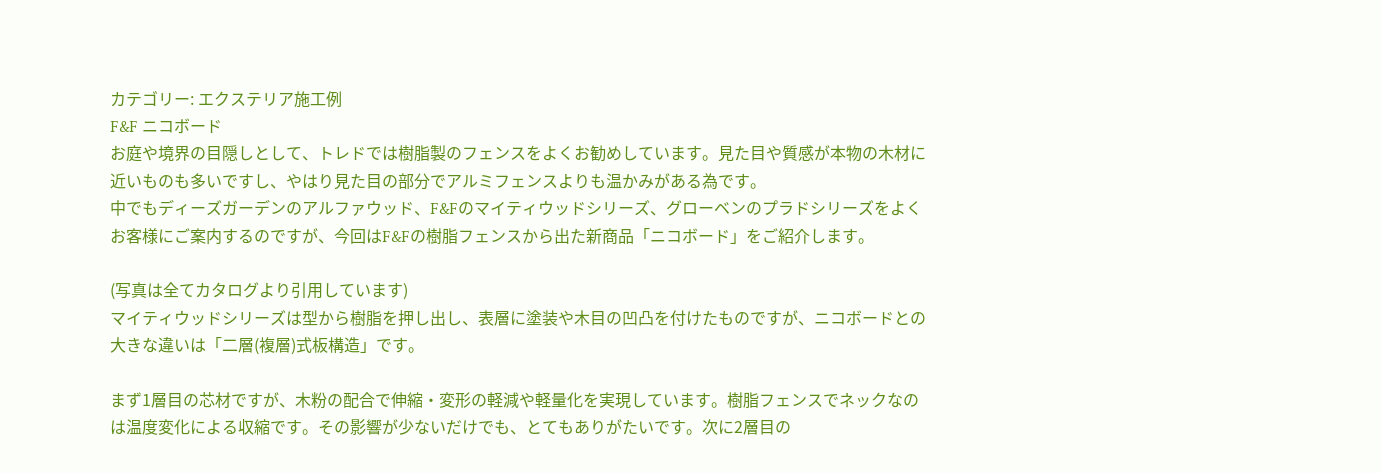カテゴリー: エクステリア施工例
F&F ニコボード
お庭や境界の目隠しとして、トレドでは樹脂製のフェンスをよくお勧めしています。見た目や質感が本物の木材に近いものも多いですし、やはり見た目の部分でアルミフェンスよりも温かみがある為です。
中でもディーズガーデンのアルファウッド、F&Fのマイティウッドシリーズ、グローベンのプラドシリーズをよくお客様にご案内するのですが、今回はF&Fの樹脂フェンスから出た新商品「ニコボード」をご紹介します。

(写真は全てカタログより引用しています)
マイティウッドシリーズは型から樹脂を押し出し、表層に塗装や木目の凹凸を付けたものですが、ニコボードとの大きな違いは「二層(複層)式板構造」です。

まず1層目の芯材ですが、木粉の配合で伸縮・変形の軽減や軽量化を実現しています。樹脂フェンスでネックなのは温度変化による収縮です。その影響が少ないだけでも、とてもありがたいです。次に2層目の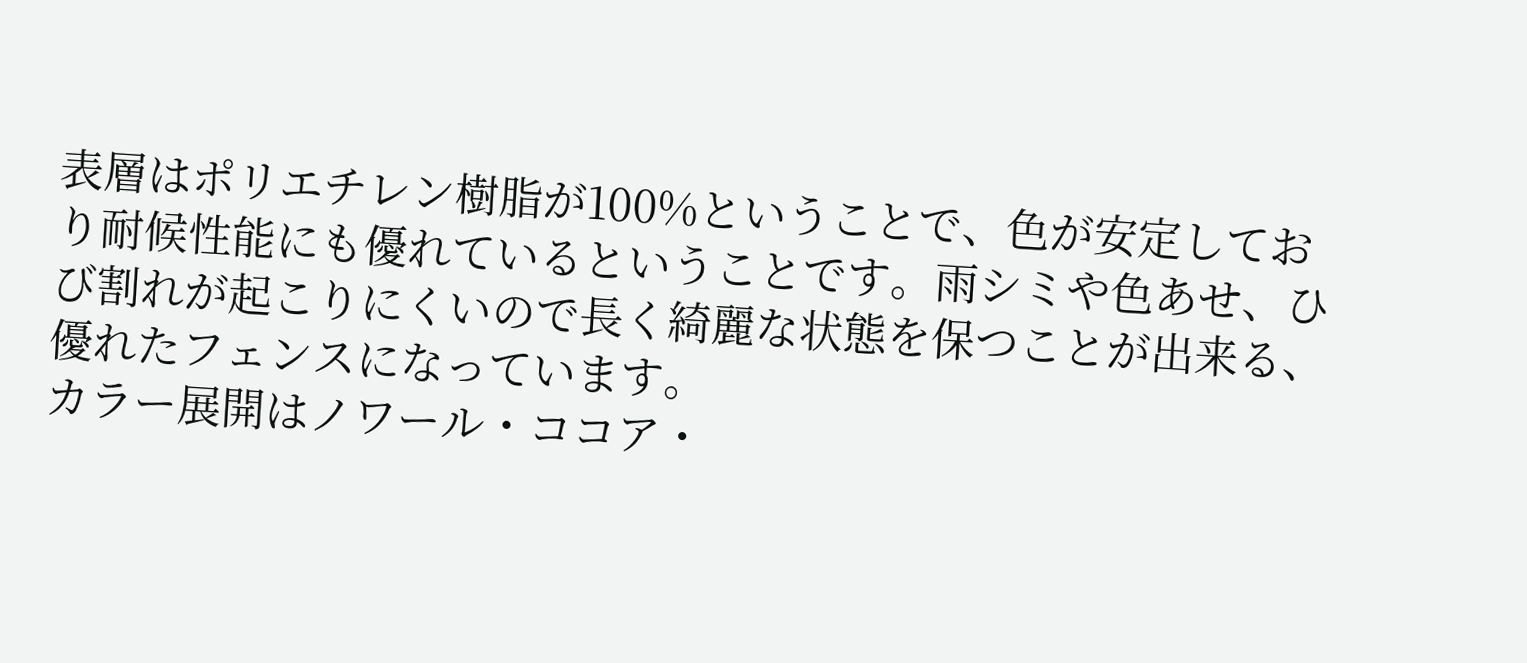表層はポリエチレン樹脂が100%ということで、色が安定しており耐候性能にも優れているということです。雨シミや色あせ、ひび割れが起こりにくいので長く綺麗な状態を保つことが出来る、優れたフェンスになっています。
カラー展開はノワール・ココア・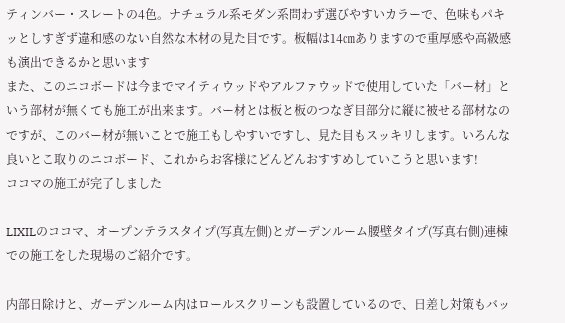ティンバー・スレートの4色。ナチュラル系モダン系問わず選びやすいカラーで、色味もパキッとしすぎず違和感のない自然な木材の見た目です。板幅は14㎝ありますので重厚感や高級感も演出できるかと思います
また、このニコボードは今までマイティウッドやアルファウッドで使用していた「バー材」という部材が無くても施工が出来ます。バー材とは板と板のつなぎ目部分に縦に被せる部材なのですが、このバー材が無いことで施工もしやすいですし、見た目もスッキリします。いろんな良いとこ取りのニコボード、これからお客様にどんどんおすすめしていこうと思います!
ココマの施工が完了しました

LIXILのココマ、オープンテラスタイプ(写真左側)とガーデンルーム腰壁タイプ(写真右側)連棟での施工をした現場のご紹介です。

内部日除けと、ガーデンルーム内はロールスクリーンも設置しているので、日差し対策もバッ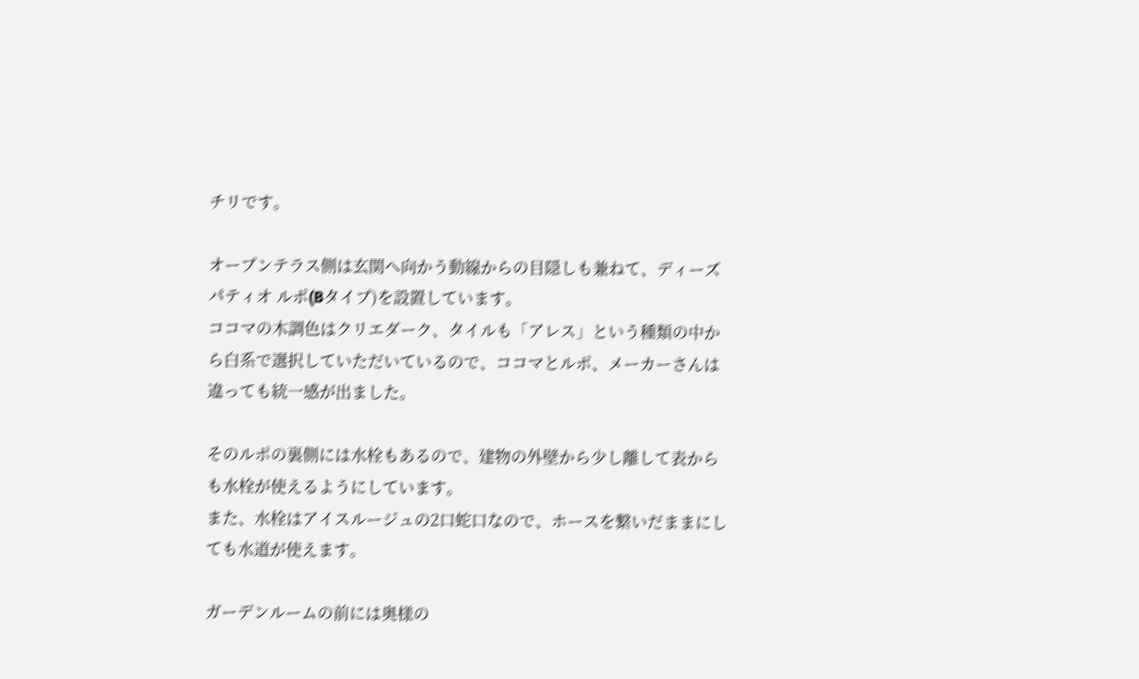チリです。

オープンテラス側は玄関へ向かう動線からの目隠しも兼ねて、ディーズパティオ ルポ(Bタイプ)を設置しています。
ココマの木調色はクリエダーク、タイルも「アレス」という種類の中から白系で選択していただいているので、ココマとルポ、メーカーさんは違っても統一感が出ました。

そのルポの裏側には水栓もあるので、建物の外壁から少し離して表からも水栓が使えるようにしています。
また、水栓はアイスルージュの2口蛇口なので、ホースを繋いだままにしても水道が使えます。

ガーデンルームの前には奥様の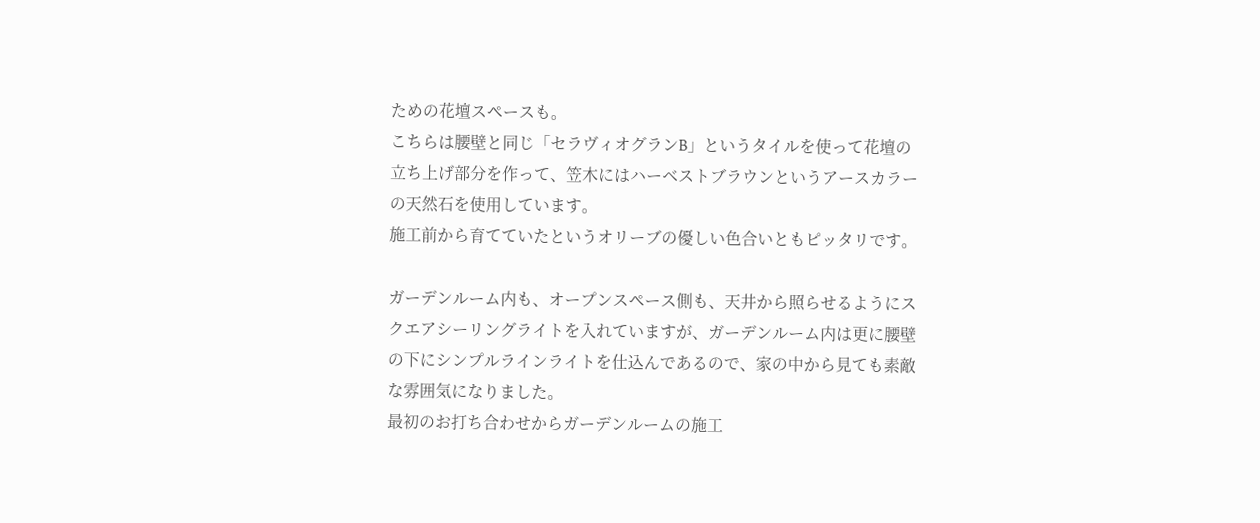ための花壇スペースも。
こちらは腰壁と同じ「セラヴィオグランB」というタイルを使って花壇の立ち上げ部分を作って、笠木にはハーベストブラウンというアースカラーの天然石を使用しています。
施工前から育てていたというオリーブの優しい色合いともピッタリです。

ガーデンルーム内も、オープンスペース側も、天井から照らせるようにスクエアシーリングライトを入れていますが、ガーデンルーム内は更に腰壁の下にシンプルラインライトを仕込んであるので、家の中から見ても素敵な雰囲気になりました。
最初のお打ち合わせからガーデンルームの施工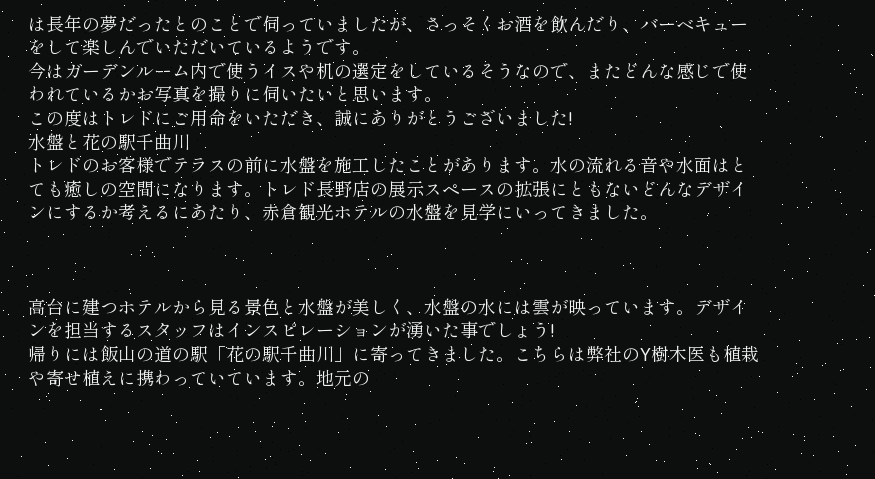は長年の夢だったとのことで伺っていましたが、さっそくお酒を飲んだり、バーベキューをして楽しんでいただいているようです。
今はガーデンルーム内で使うイスや机の選定をしているそうなので、またどんな感じで使われているかお写真を撮りに伺いたいと思います。
この度はトレドにご用命をいただき、誠にありがとうございました!
水盤と花の駅千曲川
トレドのお客様でテラスの前に水盤を施工したことがあります。水の流れる音や水面はとても癒しの空間になります。トレド長野店の展示スペースの拡張にともないどんなデザインにするか考えるにあたり、赤倉観光ホテルの水盤を見学にいってきました。



高台に建つホテルから見る景色と水盤が美しく、水盤の水には雲が映っています。デザインを担当するスタッフはインスピレーションが湧いた事でしょう!
帰りには飯山の道の駅「花の駅千曲川」に寄ってきました。こちらは弊社のY樹木医も植栽や寄せ植えに携わっていています。地元の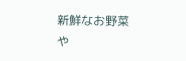新鮮なお野菜や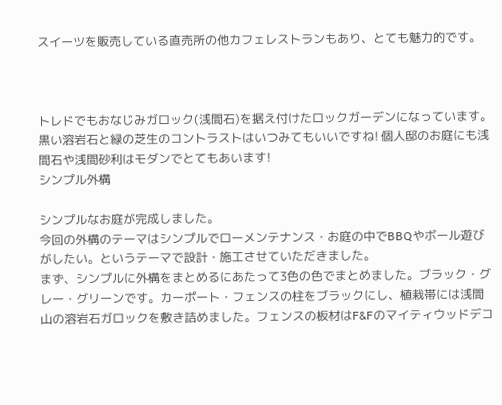スイーツを販売している直売所の他カフェレストランもあり、とても魅力的です。



トレドでもおなじみガロック(浅間石)を据え付けたロックガーデンになっています。黒い溶岩石と緑の芝生のコントラストはいつみてもいいですね! 個人邸のお庭にも浅間石や浅間砂利はモダンでとてもあいます!
シンプル外構

シンプルなお庭が完成しました。
今回の外構のテーマはシンプルでローメンテナンス・お庭の中でBBQやボール遊びがしたい。というテーマで設計・施工させていただきました。
まず、シンプルに外構をまとめるにあたって3色の色でまとめました。ブラック・グレー・グリーンです。カーポート・フェンスの柱をブラックにし、植栽帯には浅間山の溶岩石ガロックを敷き詰めました。フェンスの板材はF&Fのマイティウッドデコ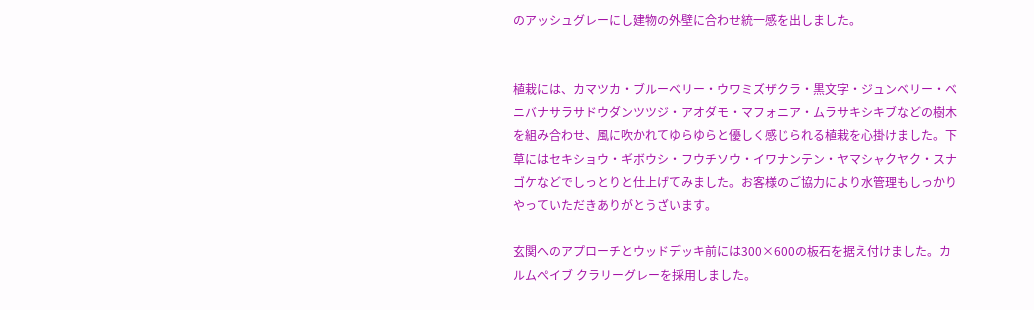のアッシュグレーにし建物の外壁に合わせ統一感を出しました。


植栽には、カマツカ・ブルーベリー・ウワミズザクラ・黒文字・ジュンベリー・ベニバナサラサドウダンツツジ・アオダモ・マフォニア・ムラサキシキブなどの樹木を組み合わせ、風に吹かれてゆらゆらと優しく感じられる植栽を心掛けました。下草にはセキショウ・ギボウシ・フウチソウ・イワナンテン・ヤマシャクヤク・スナゴケなどでしっとりと仕上げてみました。お客様のご協力により水管理もしっかりやっていただきありがとうざいます。

玄関へのアプローチとウッドデッキ前には300×600の板石を据え付けました。カルムぺイブ クラリーグレーを採用しました。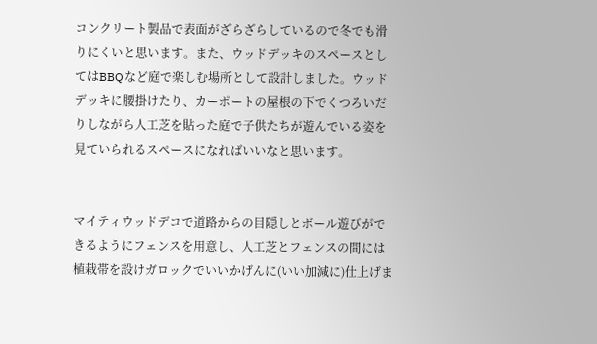コンクリート製品で表面がざらざらしているので冬でも滑りにくいと思います。また、ウッドデッキのスペースとしてはBBQなど庭で楽しむ場所として設計しました。ウッドデッキに腰掛けたり、カーポートの屋根の下でくつろいだりしながら人工芝を貼った庭で子供たちが遊んでいる姿を見ていられるスペースになればいいなと思います。


マイティウッドデコで道路からの目隠しとボール遊びができるようにフェンスを用意し、人工芝とフェンスの間には植栽帯を設けガロックでいいかげんに(いい加減に)仕上げま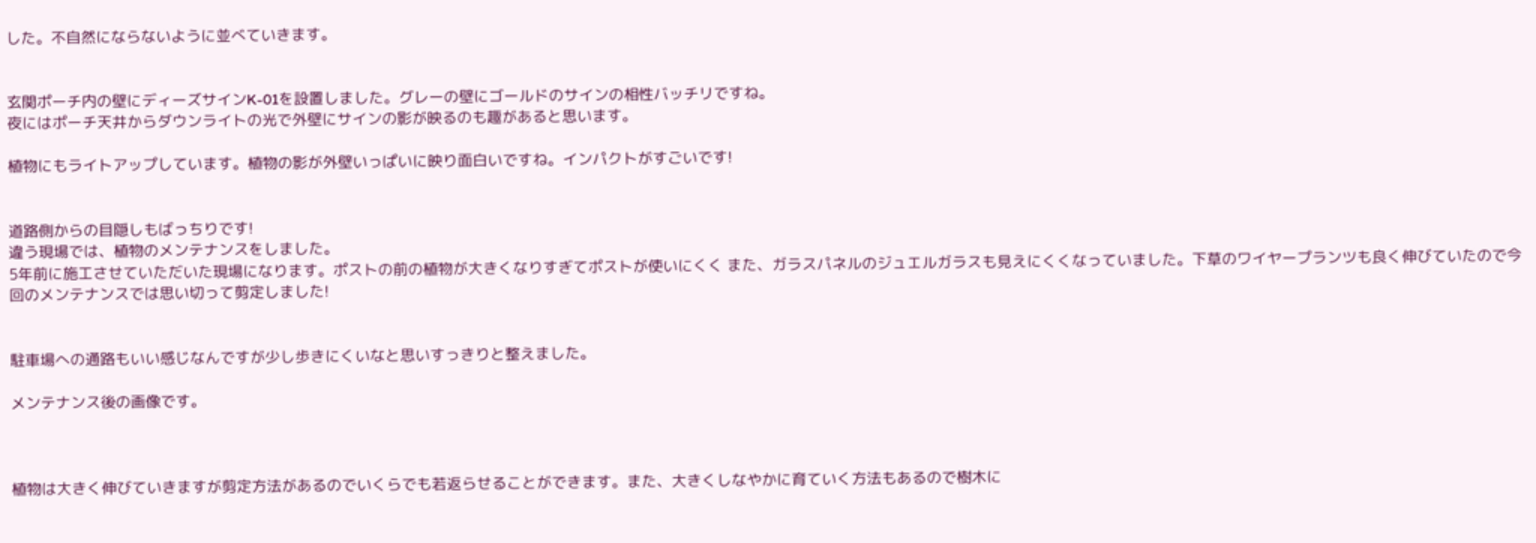した。不自然にならないように並べていきます。


玄関ポーチ内の壁にディーズサインK-01を設置しました。グレーの壁にゴールドのサインの相性バッチリですね。
夜にはポーチ天井からダウンライトの光で外壁にサインの影が映るのも趣があると思います。

植物にもライトアップしています。植物の影が外壁いっぱいに映り面白いですね。インパクトがすごいです!


道路側からの目隠しもばっちりです!
違う現場では、植物のメンテナンスをしました。
5年前に施工させていただいた現場になります。ポストの前の植物が大きくなりすぎてポストが使いにくく また、ガラスパネルのジュエルガラスも見えにくくなっていました。下草のワイヤープランツも良く伸びていたので今回のメンテナンスでは思い切って剪定しました!


駐車場への通路もいい感じなんですが少し歩きにくいなと思いすっきりと整えました。

メンテナンス後の画像です。



植物は大きく伸びていきますが剪定方法があるのでいくらでも若返らせることができます。また、大きくしなやかに育ていく方法もあるので樹木に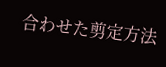合わせた剪定方法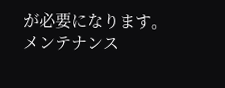が必要になります。
メンテナンス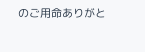のご用命ありがと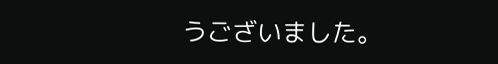うございました。